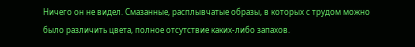Ничего он не видел. Смазанные, расплывчатые образы, в которых с трудом можно было различить цвета, полное отсутствие каких-либо запахов.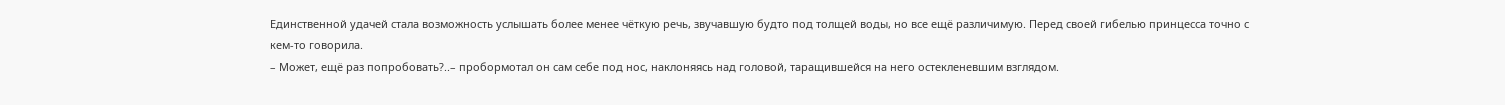Единственной удачей стала возможность услышать более менее чёткую речь, звучавшую будто под толщей воды, но все ещё различимую. Перед своей гибелью принцесса точно с кем-то говорила.
– Может, ещё раз попробовать?..– пробормотал он сам себе под нос, наклоняясь над головой, таращившейся на него остекленевшим взглядом.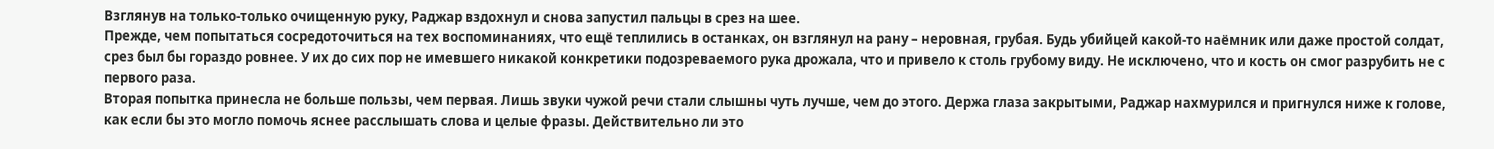Взглянув на только-только очищенную руку, Раджар вздохнул и снова запустил пальцы в срез на шее.
Прежде, чем попытаться сосредоточиться на тех воспоминаниях, что ещё теплились в останках, он взглянул на рану – неровная, грубая. Будь убийцей какой-то наёмник или даже простой солдат, срез был бы гораздо ровнее. У их до сих пор не имевшего никакой конкретики подозреваемого рука дрожала, что и привело к столь грубому виду. Не исключено, что и кость он смог разрубить не с первого раза.
Вторая попытка принесла не больше пользы, чем первая. Лишь звуки чужой речи стали слышны чуть лучше, чем до этого. Держа глаза закрытыми, Раджар нахмурился и пригнулся ниже к голове, как если бы это могло помочь яснее расслышать слова и целые фразы. Действительно ли это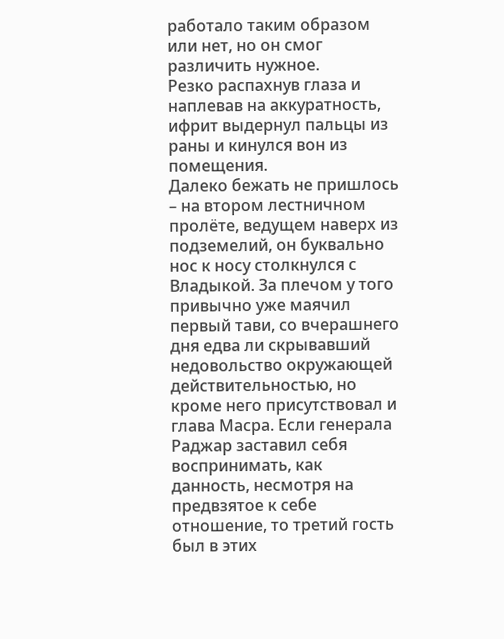работало таким образом или нет, но он смог различить нужное.
Резко распахнув глаза и наплевав на аккуратность, ифрит выдернул пальцы из раны и кинулся вон из помещения.
Далеко бежать не пришлось – на втором лестничном пролёте, ведущем наверх из подземелий, он буквально нос к носу столкнулся с Владыкой. За плечом у того привычно уже маячил первый тави, со вчерашнего дня едва ли скрывавший недовольство окружающей действительностью, но кроме него присутствовал и глава Масра. Если генерала Раджар заставил себя воспринимать, как данность, несмотря на предвзятое к себе отношение, то третий гость был в этих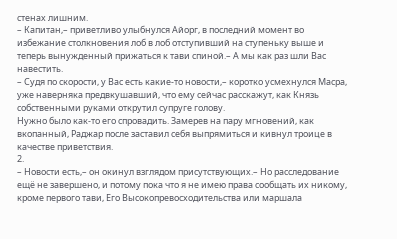стенах лишним.
– Капитан,– приветливо улыбнулся Айорг, в последний момент во избежание столкновения лоб в лоб отступивший на ступеньку выше и теперь вынужденный прижаться к тави спиной.– А мы как раз шли Вас навестить.
– Судя по скорости, у Вас есть какие-то новости,– коротко усмехнулся Масра, уже наверняка предвкушавший, что ему сейчас расскажут, как Князь собственными руками открутил супруге голову.
Нужно было как-то его спровадить. Замерев на пару мгновений, как вкопанный, Раджар после заставил себя выпрямиться и кивнул троице в качестве приветствия.
2.
– Новости есть,– он окинул взглядом присутствующих.– Но расследование ещё не завершено, и потому пока что я не имею права сообщать их никому, кроме первого тави, Его Высокопревосходительства или маршала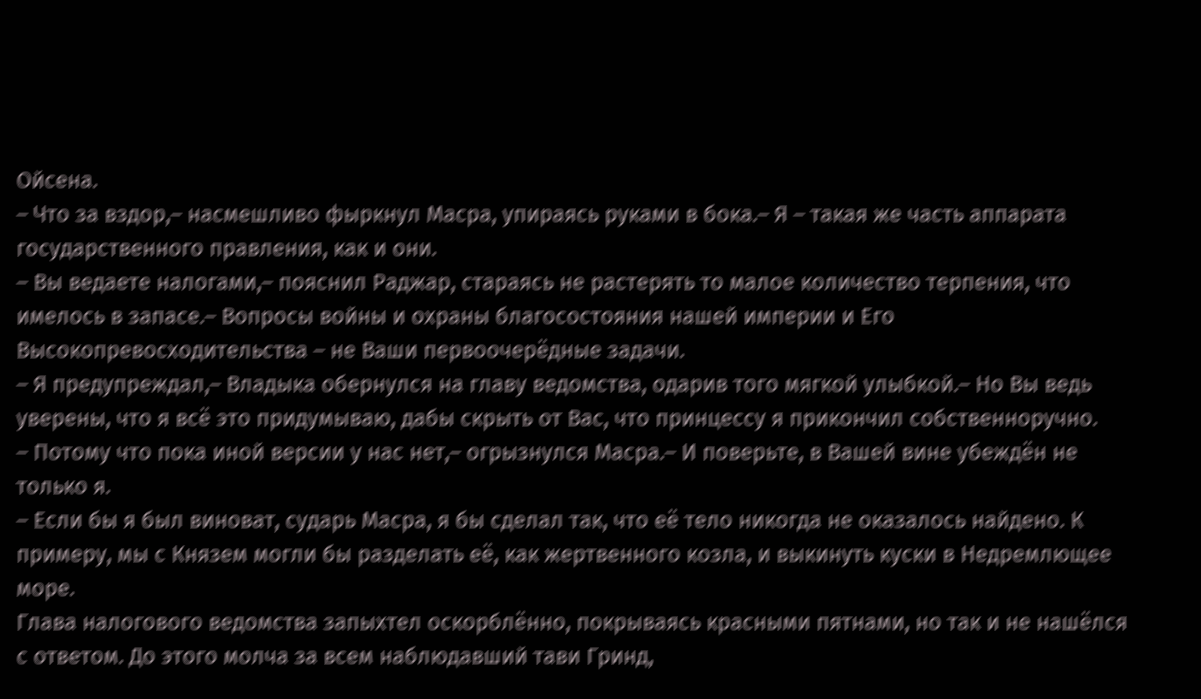Ойсена.
– Что за вздор,– насмешливо фыркнул Масра, упираясь руками в бока.– Я – такая же часть аппарата государственного правления, как и они.
– Вы ведаете налогами,– пояснил Раджар, стараясь не растерять то малое количество терпения, что имелось в запасе.– Вопросы войны и охраны благосостояния нашей империи и Его Высокопревосходительства – не Ваши первоочерёдные задачи.
– Я предупреждал,– Владыка обернулся на главу ведомства, одарив того мягкой улыбкой.– Но Вы ведь уверены, что я всё это придумываю, дабы скрыть от Вас, что принцессу я прикончил собственноручно.
– Потому что пока иной версии у нас нет,– огрызнулся Масра.– И поверьте, в Вашей вине убеждён не только я.
– Если бы я был виноват, сударь Масра, я бы сделал так, что её тело никогда не оказалось найдено. К примеру, мы с Князем могли бы разделать её, как жертвенного козла, и выкинуть куски в Недремлющее море.
Глава налогового ведомства запыхтел оскорблённо, покрываясь красными пятнами, но так и не нашёлся с ответом. До этого молча за всем наблюдавший тави Гринд,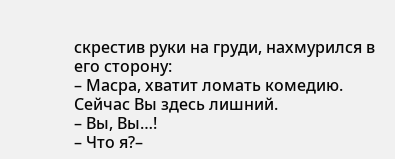скрестив руки на груди, нахмурился в его сторону:
– Масра, хватит ломать комедию. Сейчас Вы здесь лишний.
– Вы, Вы…!
– Что я?–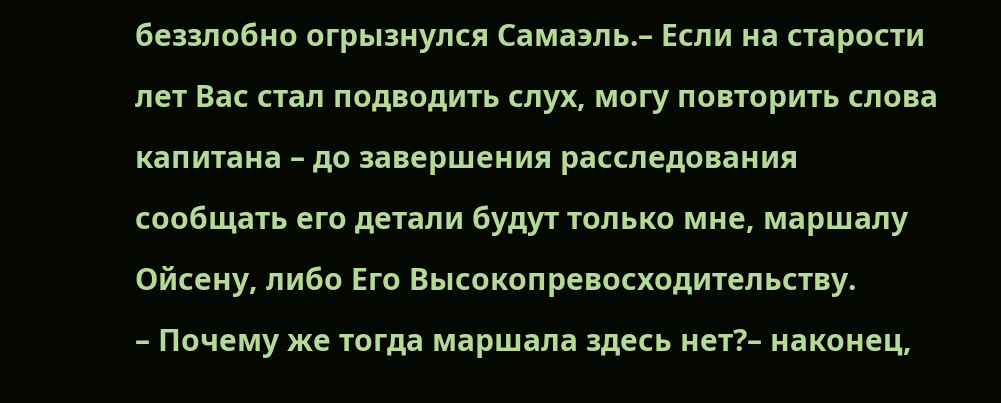беззлобно огрызнулся Самаэль.– Если на старости лет Вас стал подводить слух, могу повторить слова капитана – до завершения расследования сообщать его детали будут только мне, маршалу Ойсену, либо Его Высокопревосходительству.
– Почему же тогда маршала здесь нет?– наконец,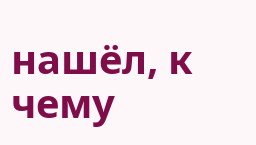нашёл, к чему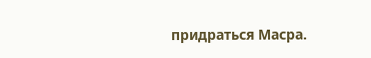придраться Масра.